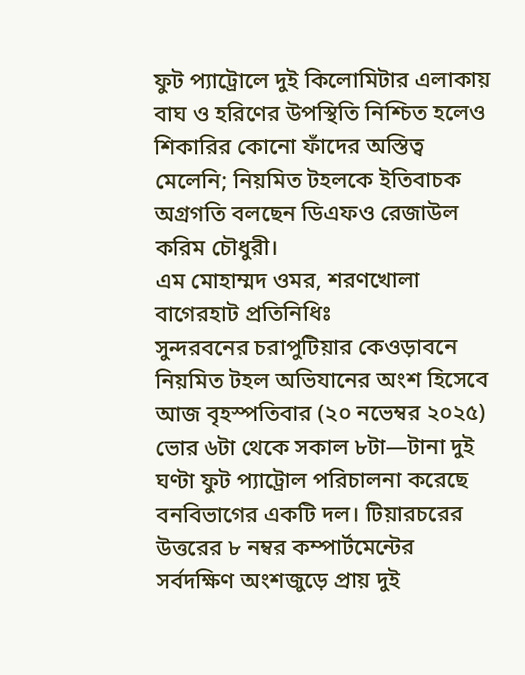ফুট প্যাট্রোলে দুই কিলোমিটার এলাকায় বাঘ ও হরিণের উপস্থিতি নিশ্চিত হলেও শিকারির কোনো ফাঁদের অস্তিত্ব মেলেনি; নিয়মিত টহলকে ইতিবাচক অগ্রগতি বলছেন ডিএফও রেজাউল করিম চৌধুরী।
এম মোহাম্মদ ওমর, শরণখোলা বাগেরহাট প্রতিনিধিঃ
সুন্দরবনের চরাপুটিয়ার কেওড়াবনে নিয়মিত টহল অভিযানের অংশ হিসেবে আজ বৃহস্পতিবার (২০ নভেম্বর ২০২৫) ভোর ৬টা থেকে সকাল ৮টা—টানা দুই ঘণ্টা ফুট প্যাট্রোল পরিচালনা করেছে বনবিভাগের একটি দল। টিয়ারচরের উত্তরের ৮ নম্বর কম্পার্টমেন্টের সর্বদক্ষিণ অংশজুড়ে প্রায় দুই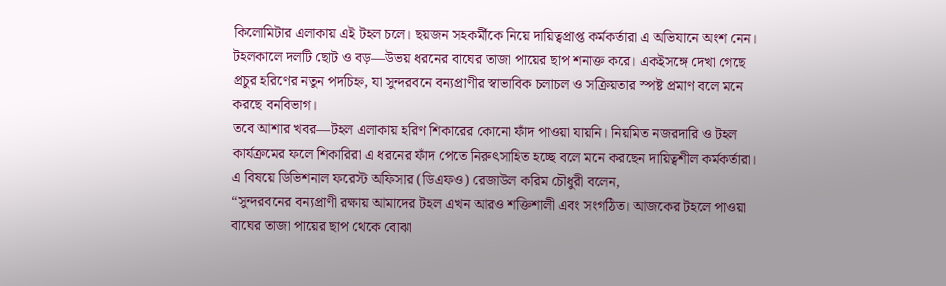কিলোমিটার এলাকায় এই টহল চলে। ছয়জন সহকর্মীকে নিয়ে দায়িত্বপ্রাপ্ত কর্মকর্তারা এ অভিযানে অংশ নেন।
টহলকালে দলটি ছোট ও বড়—উভয় ধরনের বাঘের তাজা পায়ের ছাপ শনাক্ত করে। একইসঙ্গে দেখা গেছে প্রচুর হরিণের নতুন পদচিহ্ন, যা সুন্দরবনে বন্যপ্রাণীর স্বাভাবিক চলাচল ও সক্রিয়তার স্পষ্ট প্রমাণ বলে মনে করছে বনবিভাগ।
তবে আশার খবর—টহল এলাকায় হরিণ শিকারের কোনো ফাঁদ পাওয়া যায়নি। নিয়মিত নজরদারি ও টহল কার্যক্রমের ফলে শিকারিরা এ ধরনের ফাঁদ পেতে নিরুৎসাহিত হচ্ছে বলে মনে করছেন দায়িত্বশীল কর্মকর্তারা।
এ বিষয়ে ডিভিশনাল ফরেস্ট অফিসার (ডিএফও) রেজাউল করিম চৌধুরী বলেন,
“সুন্দরবনের বন্যপ্রাণী রক্ষায় আমাদের টহল এখন আরও শক্তিশালী এবং সংগঠিত। আজকের টহলে পাওয়া বাঘের তাজা পায়ের ছাপ থেকে বোঝা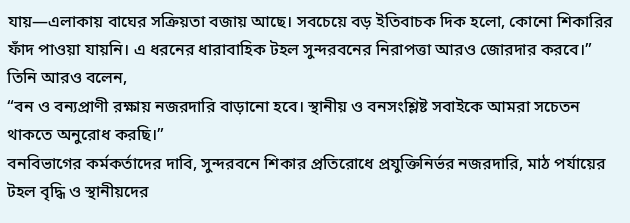যায়—এলাকায় বাঘের সক্রিয়তা বজায় আছে। সবচেয়ে বড় ইতিবাচক দিক হলো, কোনো শিকারির ফাঁদ পাওয়া যায়নি। এ ধরনের ধারাবাহিক টহল সুন্দরবনের নিরাপত্তা আরও জোরদার করবে।”
তিনি আরও বলেন,
“বন ও বন্যপ্রাণী রক্ষায় নজরদারি বাড়ানো হবে। স্থানীয় ও বনসংশ্লিষ্ট সবাইকে আমরা সচেতন থাকতে অনুরোধ করছি।”
বনবিভাগের কর্মকর্তাদের দাবি, সুন্দরবনে শিকার প্রতিরোধে প্রযুক্তিনির্ভর নজরদারি, মাঠ পর্যায়ের টহল বৃদ্ধি ও স্থানীয়দের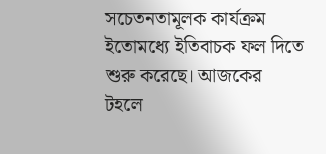সচেতনতামূলক কার্যক্রম ইতোমধ্যে ইতিবাচক ফল দিতে শুরু করেছে। আজকের টহলে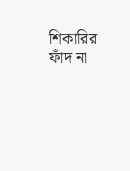শিকারির ফাঁদ না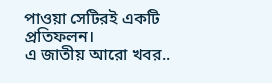পাওয়া সেটিরই একটি প্রতিফলন।
এ জাতীয় আরো খবর..